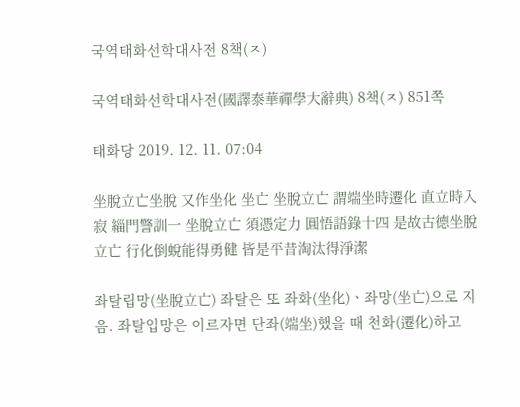국역태화선학대사전 8책(ㅈ)

국역태화선학대사전(國譯泰華禪學大辭典) 8책(ㅈ) 851쪽

태화당 2019. 12. 11. 07:04

坐脫立亡坐脫 又作坐化 坐亡 坐脫立亡 謂端坐時遷化 直立時入寂 緇門警訓一 坐脫立亡 須憑定力 圓悟語錄十四 是故古德坐脫立亡 行化倒蛻能得勇健 皆是平昔淘汰得淨潔

좌탈립망(坐脫立亡) 좌탈은 또 좌화(坐化)ㆍ좌망(坐亡)으로 지음. 좌탈입망은 이르자면 단좌(端坐)했을 때 천화(遷化)하고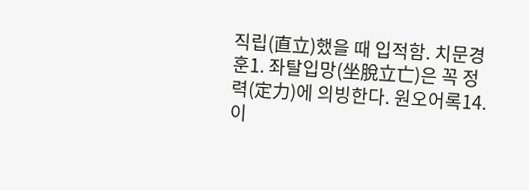직립(直立)했을 때 입적함. 치문경훈1. 좌탈입망(坐脫立亡)은 꼭 정력(定力)에 의빙한다. 원오어록14. 이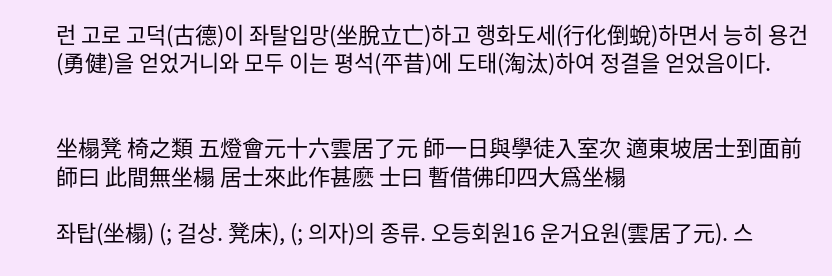런 고로 고덕(古德)이 좌탈입망(坐脫立亡)하고 행화도세(行化倒蛻)하면서 능히 용건(勇健)을 얻었거니와 모두 이는 평석(平昔)에 도태(淘汰)하여 정결을 얻었음이다.


坐榻凳 椅之類 五燈會元十六雲居了元 師一日與學徒入室次 適東坡居士到面前 師曰 此間無坐榻 居士來此作甚麽 士曰 暫借佛印四大爲坐榻

좌탑(坐榻) (; 걸상. 凳床), (; 의자)의 종류. 오등회원16 운거요원(雲居了元). 스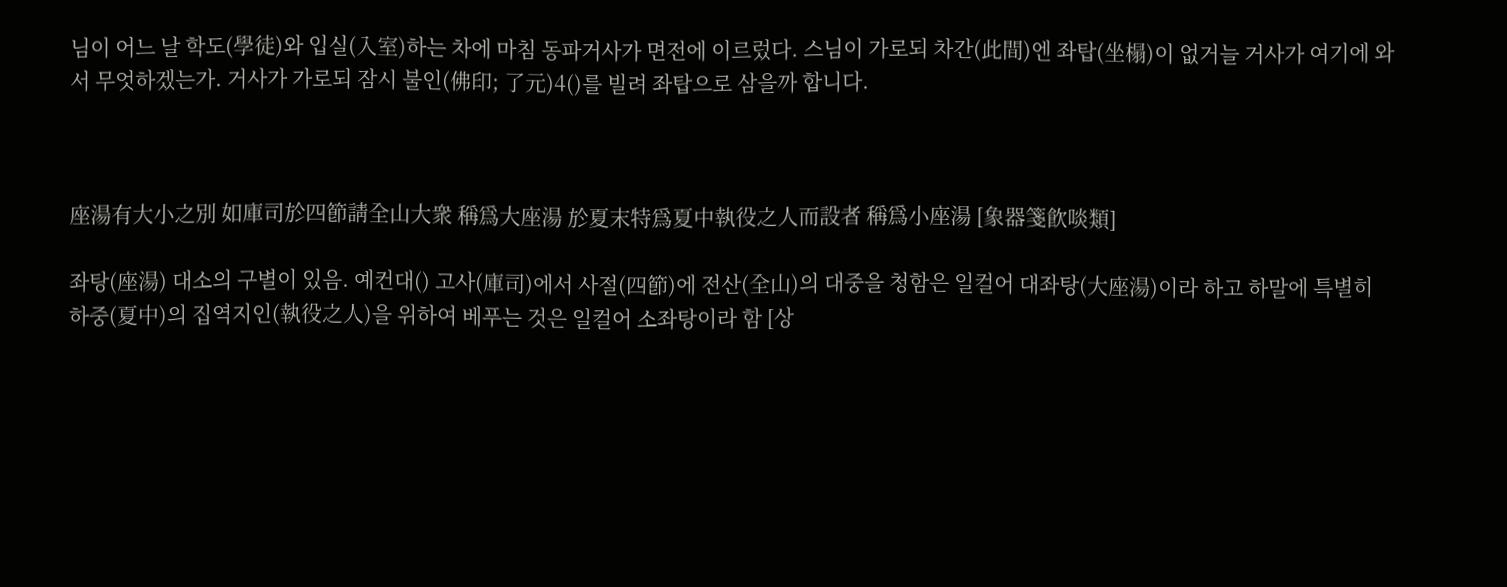님이 어느 날 학도(學徒)와 입실(入室)하는 차에 마침 동파거사가 면전에 이르렀다. 스님이 가로되 차간(此間)엔 좌탑(坐榻)이 없거늘 거사가 여기에 와서 무엇하겠는가. 거사가 가로되 잠시 불인(佛印; 了元)4()를 빌려 좌탑으로 삼을까 합니다.



座湯有大小之別 如庫司於四節請全山大衆 稱爲大座湯 於夏末特爲夏中執役之人而設者 稱爲小座湯 [象器箋飮啖類]

좌탕(座湯) 대소의 구별이 있음. 예컨대() 고사(庫司)에서 사절(四節)에 전산(全山)의 대중을 청함은 일컬어 대좌탕(大座湯)이라 하고 하말에 특별히 하중(夏中)의 집역지인(執役之人)을 위하여 베푸는 것은 일컬어 소좌탕이라 함 [상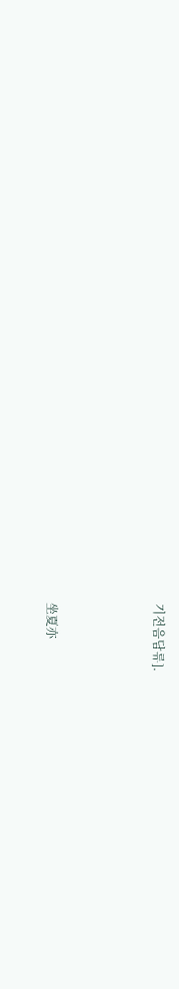기전음담류].



坐夏亦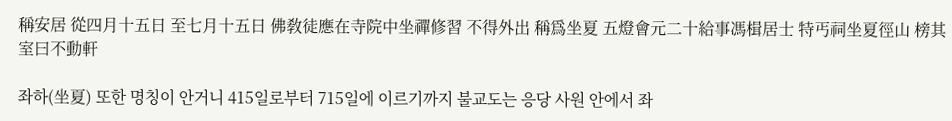稱安居 從四月十五日 至七月十五日 佛敎徒應在寺院中坐禪修習 不得外出 稱爲坐夏 五燈會元二十給事馮楫居士 特丐祠坐夏徑山 榜其室曰不動軒

좌하(坐夏) 또한 명칭이 안거니 415일로부터 715일에 이르기까지 불교도는 응당 사원 안에서 좌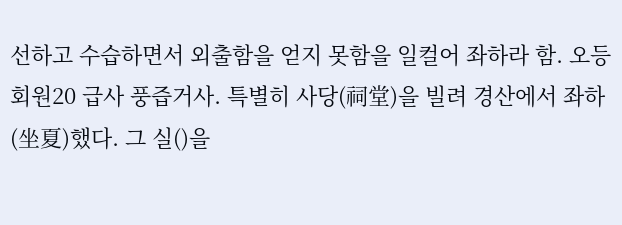선하고 수습하면서 외출함을 얻지 못함을 일컬어 좌하라 함. 오등회원20 급사 풍즙거사. 특별히 사당(祠堂)을 빌려 경산에서 좌하(坐夏)했다. 그 실()을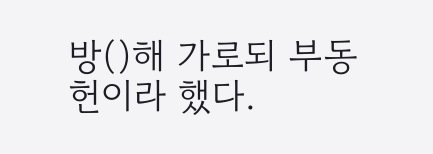방()해 가로되 부동헌이라 했다.